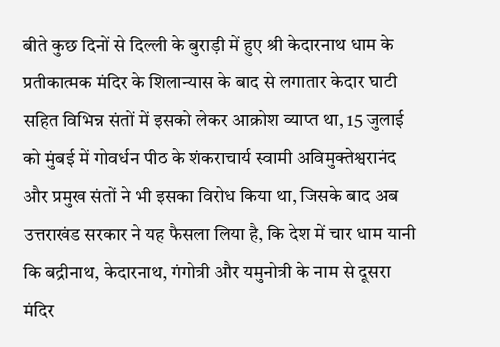बीते कुछ दिनों से दिल्ली के बुराड़ी में हुए श्री केदारनाथ धाम के प्रतीकात्मक मंदिर के शिलान्यास के बाद से लगातार केदार घाटी सहित विभिन्न संतों में इसको लेकर आक्रोश व्याप्त था, 15 जुलाई को मुंबई में गोवर्धन पीठ के शंकराचार्य स्वामी अविमुक्तेश्वरानंद और प्रमुख संतों ने भी इसका विरोध किया था, जिसके बाद अब उत्तराखंड सरकार ने यह फैसला लिया है, कि देश में चार धाम यानी कि बद्रीनाथ, केदारनाथ, गंगोत्री और यमुनोत्री के नाम से दूसरा मंदिर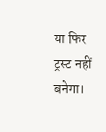या फिर ट्रस्ट नहीं बनेगा।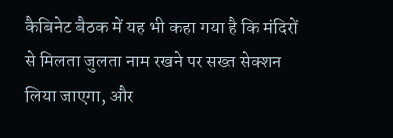कैबिनेट बैठक में यह भी कहा गया है कि मंदिरों से मिलता जुलता नाम रखने पर सख्त सेक्शन लिया जाएगा, और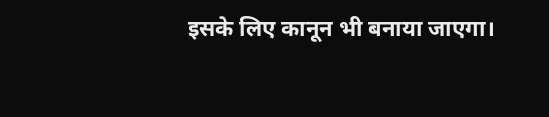इसके लिए कानून भी बनाया जाएगा।